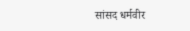सांसद धर्मवीर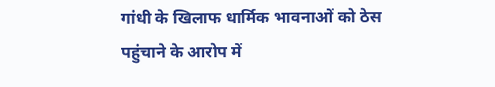गांधी के खिलाफ धार्मिक भावनाओं को ठेस पहुंचाने के आरोप में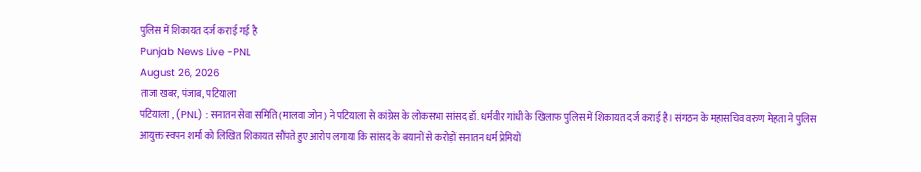पुलिस में शिकायत दर्ज कराई गई है
Punjab News Live -PNL
August 26, 2026
ताजा खबर, पंजाब, पटियाला
पटियाला , (PNL) : सनातन सेवा समिति (मालवा जोन) ने पटियाला से कांग्रेस के लोकसभा सांसद डॉ. धर्मवीर गांधी के खिलाफ पुलिस में शिकायत दर्ज कराई है। संगठन के महासचिव वरुण मेहता ने पुलिस आयुक्त स्वपन शर्मा को लिखित शिकायत सौंपते हुए आरोप लगाया कि सांसद के बयानों से करोड़ों सनातन धर्म प्रेमियों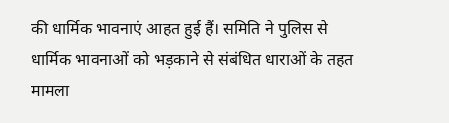की धार्मिक भावनाएं आहत हुई हैं। समिति ने पुलिस से धार्मिक भावनाओं को भड़काने से संबंधित धाराओं के तहत मामला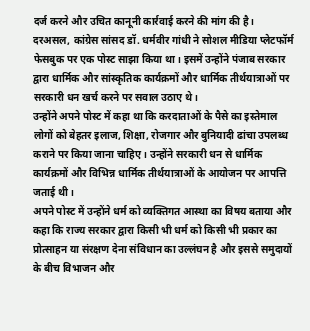दर्ज करने और उचित कानूनी कार्रवाई करने की मांग की है।
दरअसल, कांग्रेस सांसद डॉ. धर्मवीर गांधी ने सोशल मीडिया प्लेटफॉर्म फेसबुक पर एक पोस्ट साझा किया था। इसमें उन्होंने पंजाब सरकार द्वारा धार्मिक और सांस्कृतिक कार्यक्रमों और धार्मिक तीर्थयात्राओं पर सरकारी धन खर्च करने पर सवाल उठाए थे।
उन्होंने अपने पोस्ट में कहा था कि करदाताओं के पैसे का इस्तेमाल लोगों को बेहतर इलाज, शिक्षा, रोजगार और बुनियादी ढांचा उपलब्ध कराने पर किया जाना चाहिए। उन्होंने सरकारी धन से धार्मिक कार्यक्रमों और विभिन्न धार्मिक तीर्थयात्राओं के आयोजन पर आपत्ति जताई थी।
अपने पोस्ट में उन्होंने धर्म को व्यक्तिगत आस्था का विषय बताया और कहा कि राज्य सरकार द्वारा किसी भी धर्म को किसी भी प्रकार का प्रोत्साहन या संरक्षण देना संविधान का उल्लंघन है और इससे समुदायों के बीच विभाजन और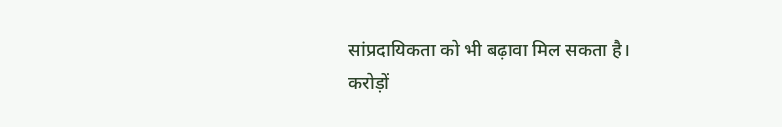सांप्रदायिकता को भी बढ़ावा मिल सकता है।
करोड़ों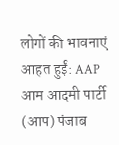लोगों की भावनाएं आहत हुईं: AAP
आम आदमी पार्टी (आप) पंजाब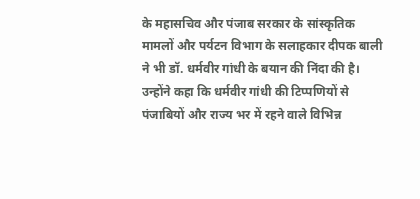के महासचिव और पंजाब सरकार के सांस्कृतिक मामलों और पर्यटन विभाग के सलाहकार दीपक बाली ने भी डॉ. धर्मवीर गांधी के बयान की निंदा की है। उन्होंने कहा कि धर्मवीर गांधी की टिप्पणियों से पंजाबियों और राज्य भर में रहने वाले विभिन्न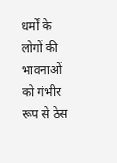धर्मों के लोगों की भावनाओं को गंभीर रूप से ठेस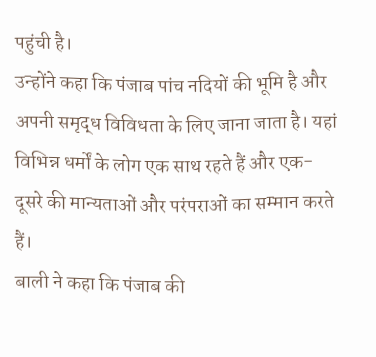पहुंची है।
उन्होंने कहा कि पंजाब पांच नदियों की भूमि है और अपनी समृद्ध विविधता के लिए जाना जाता है। यहां विभिन्न धर्मों के लोग एक साथ रहते हैं और एक-दूसरे की मान्यताओं और परंपराओं का सम्मान करते हैं।
बाली ने कहा कि पंजाब की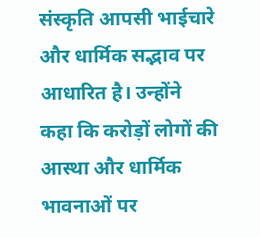संस्कृति आपसी भाईचारे और धार्मिक सद्भाव पर आधारित है। उन्होंने कहा कि करोड़ों लोगों की आस्था और धार्मिक भावनाओं पर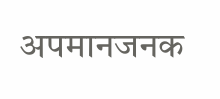अपमानजनक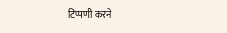टिप्पणी करने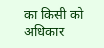का किसी को अधिकार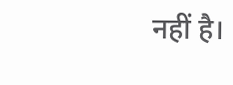नहीं है।